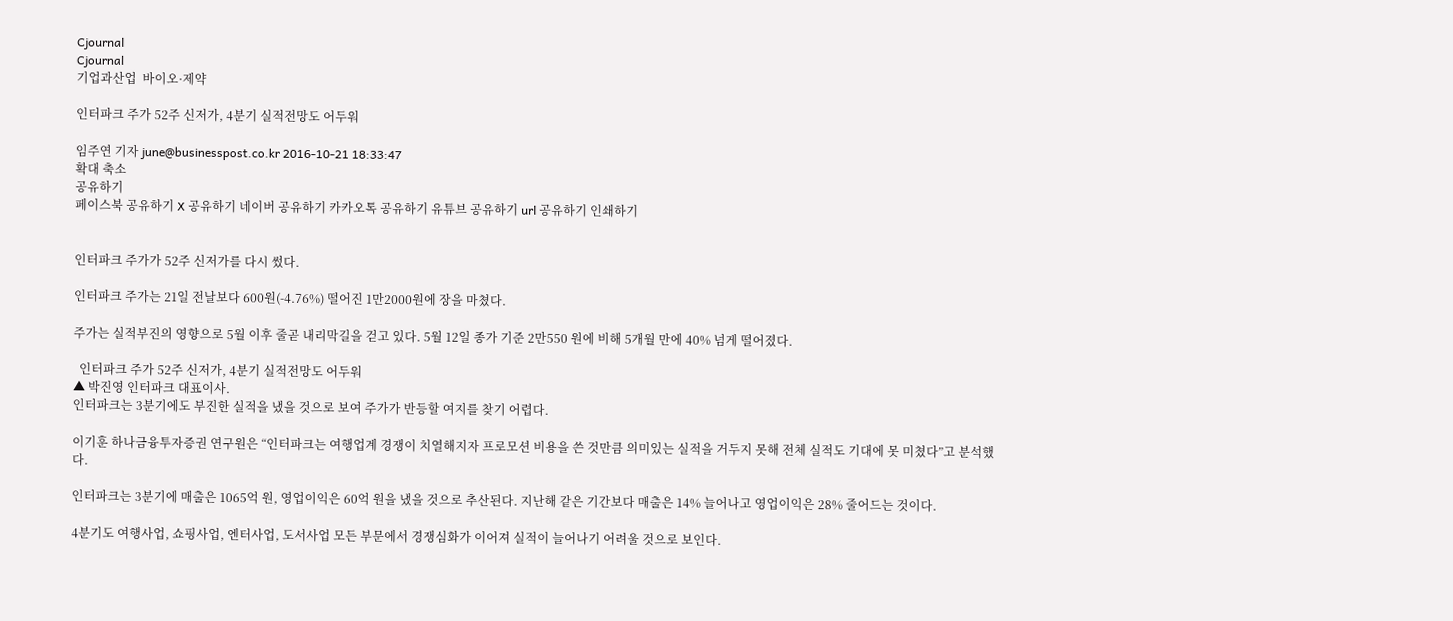Cjournal
Cjournal
기업과산업  바이오·제약

인터파크 주가 52주 신저가, 4분기 실적전망도 어두워

임주연 기자 june@businesspost.co.kr 2016-10-21 18:33:47
확대 축소
공유하기
페이스북 공유하기 X 공유하기 네이버 공유하기 카카오톡 공유하기 유튜브 공유하기 url 공유하기 인쇄하기


인터파크 주가가 52주 신저가를 다시 썼다.

인터파크 주가는 21일 전날보다 600원(-4.76%) 떨어진 1만2000원에 장을 마쳤다.

주가는 실적부진의 영향으로 5월 이후 줄곧 내리막길을 걷고 있다. 5월 12일 종가 기준 2만550 원에 비해 5개월 만에 40% 넘게 떨어졌다.

  인터파크 주가 52주 신저가, 4분기 실적전망도 어두워
▲ 박진영 인터파크 대표이사.
인터파크는 3분기에도 부진한 실적을 냈을 것으로 보여 주가가 반등할 여지를 찾기 어렵다.

이기훈 하나금융투자증권 연구원은 “인터파크는 여행업계 경쟁이 치열해지자 프로모션 비용을 쓴 것만큼 의미있는 실적을 거두지 못해 전체 실적도 기대에 못 미쳤다”고 분석했다.

인터파크는 3분기에 매출은 1065억 원, 영업이익은 60억 원을 냈을 것으로 추산된다. 지난해 같은 기간보다 매출은 14% 늘어나고 영업이익은 28% 줄어드는 것이다.

4분기도 여행사업, 쇼핑사업, 엔터사업, 도서사업 모든 부문에서 경쟁심화가 이어져 실적이 늘어나기 어려울 것으로 보인다.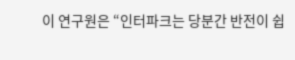이 연구원은 “인터파크는 당분간 반전이 쉽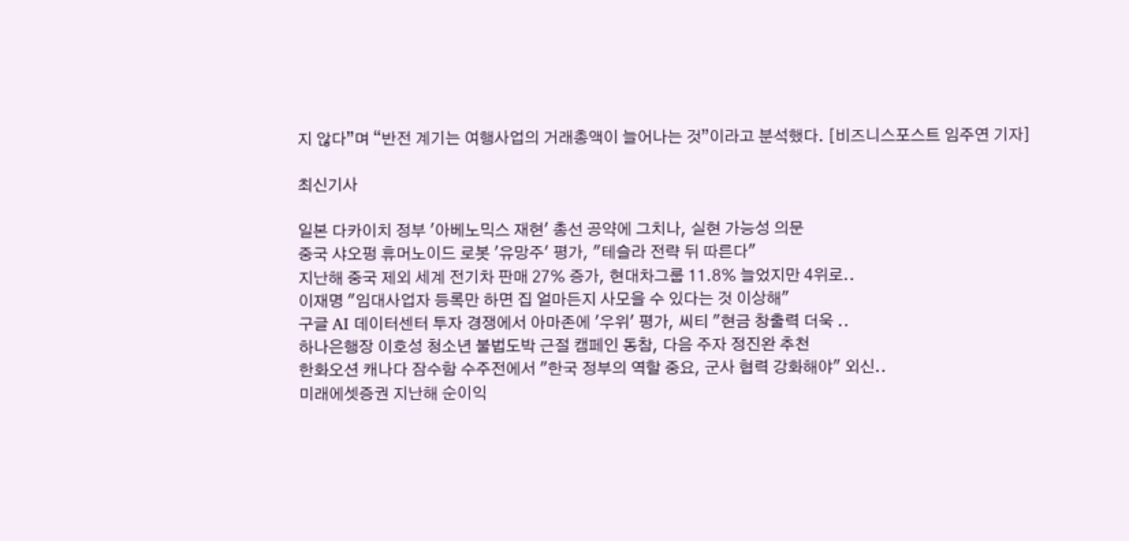지 않다”며 “반전 계기는 여행사업의 거래총액이 늘어나는 것”이라고 분석했다. [비즈니스포스트 임주연 기자]

최신기사

일본 다카이치 정부 '아베노믹스 재현' 총선 공약에 그치나, 실현 가능성 의문
중국 샤오펑 휴머노이드 로봇 '유망주' 평가, "테슬라 전략 뒤 따른다"
지난해 중국 제외 세계 전기차 판매 27% 증가, 현대차그룹 11.8% 늘었지만 4위로..
이재명 "임대사업자 등록만 하면 집 얼마든지 사모을 수 있다는 것 이상해"
구글 AI 데이터센터 투자 경쟁에서 아마존에 '우위' 평가, 씨티 "현금 창출력 더욱 ..
하나은행장 이호성 청소년 불법도박 근절 캠페인 동참, 다음 주자 정진완 추천
한화오션 캐나다 잠수함 수주전에서 "한국 정부의 역할 중요, 군사 협력 강화해야" 외신..
미래에셋증권 지난해 순이익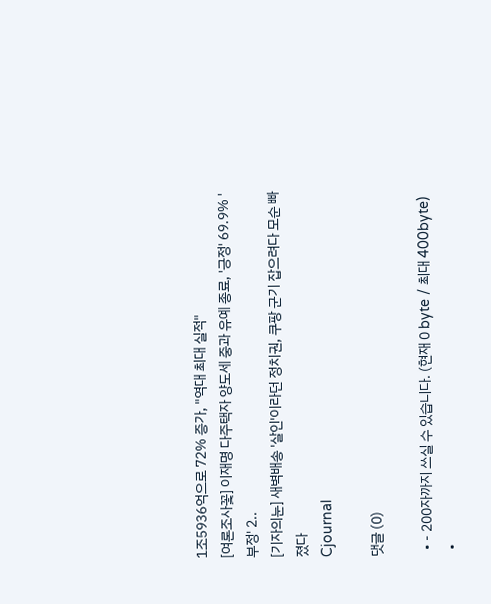1조5936억으로 72% 증가, "역대 최대 실적"
[여론조사꽃] 이재명 다주택자 양도세 중과 유예 종료, '긍정' 69.9% '부정' 2..
[기자의눈] 새벽배송 '살인'이라던 정치권, 쿠팡 군기 잡으려다 모순 빠졌다
Cjournal

댓글 (0)

  • - 200자까지 쓰실 수 있습니다. (현재 0 byte / 최대 400byte)
  •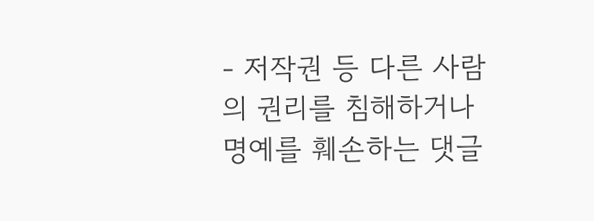- 저작권 등 다른 사람의 권리를 침해하거나 명예를 훼손하는 댓글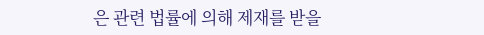은 관련 법률에 의해 제재를 받을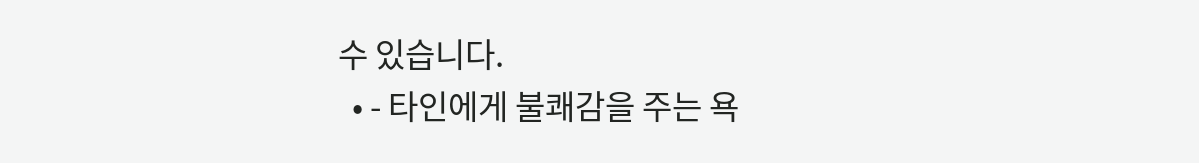수 있습니다.
  • - 타인에게 불쾌감을 주는 욕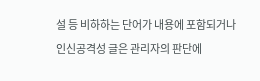설 등 비하하는 단어가 내용에 포함되거나 인신공격성 글은 관리자의 판단에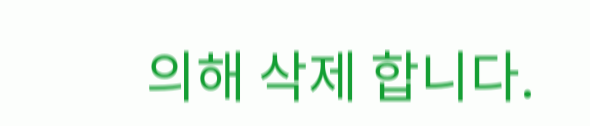의해 삭제 합니다.